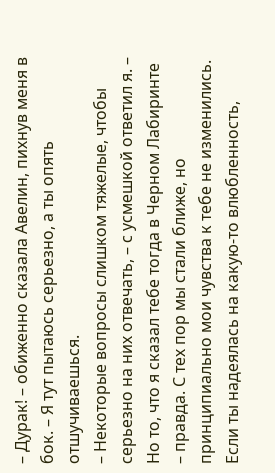– Дурак! – обиженно сказала Авелин, пихнув меня в бок. – Я тут пытаюсь серьезно, а ты опять отшучиваешься.
– Некоторые вопросы слишком тяжелые, чтобы серьезно на них отвечать, – с усмешкой ответил я. – Но то, что я сказал тебе тогда в Черном Лабиринте – правда. С тех пор мы стали ближе, но принципиально мои чувства к тебе не изменились. Если ты надеялась на какую-то влюбленность,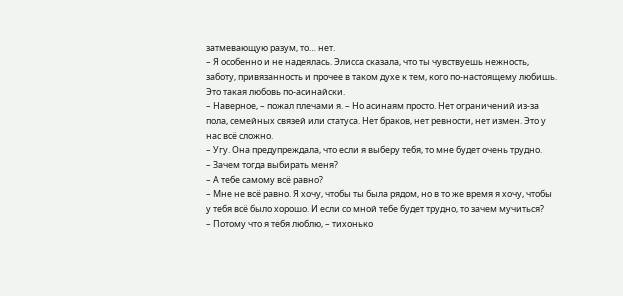затмевающую разум, то… нет.
– Я особенно и не надеялась. Элисса сказала, что ты чувствуешь нежность, заботу, привязанность и прочее в таком духе к тем, кого по-настоящему любишь. Это такая любовь по-асинайски.
– Наверное, – пожал плечами я. – Но асинаям просто. Нет ограничений из-за пола, семейных связей или статуса. Нет браков, нет ревности, нет измен. Это у нас всё сложно.
– Угу. Она предупреждала, что если я выберу тебя, то мне будет очень трудно.
– Зачем тогда выбирать меня?
– А тебе самому всё равно?
– Мне не всё равно. Я хочу, чтобы ты была рядом, но в то же время я хочу, чтобы у тебя всё было хорошо. И если со мной тебе будет трудно, то зачем мучиться?
– Потому что я тебя люблю, – тихонько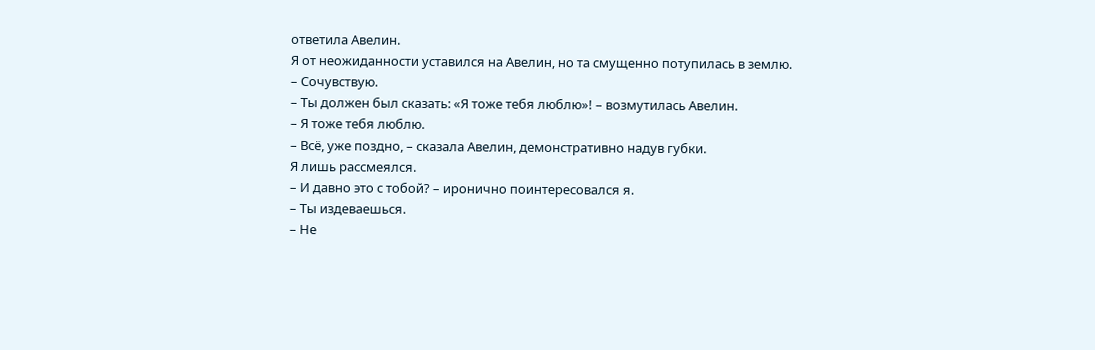ответила Авелин.
Я от неожиданности уставился на Авелин, но та смущенно потупилась в землю.
– Сочувствую.
– Ты должен был сказать: «Я тоже тебя люблю»! – возмутилась Авелин.
– Я тоже тебя люблю.
– Всё, уже поздно, – сказала Авелин, демонстративно надув губки.
Я лишь рассмеялся.
– И давно это с тобой? – иронично поинтересовался я.
– Ты издеваешься.
– Не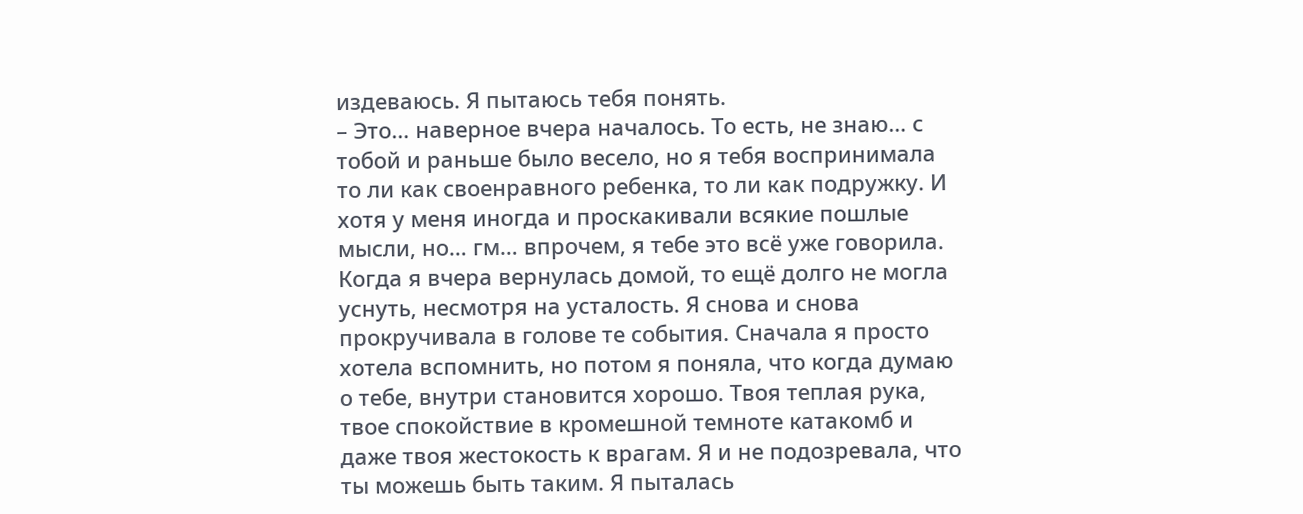издеваюсь. Я пытаюсь тебя понять.
– Это… наверное вчера началось. То есть, не знаю… с тобой и раньше было весело, но я тебя воспринимала то ли как своенравного ребенка, то ли как подружку. И хотя у меня иногда и проскакивали всякие пошлые мысли, но… гм… впрочем, я тебе это всё уже говорила. Когда я вчера вернулась домой, то ещё долго не могла уснуть, несмотря на усталость. Я снова и снова прокручивала в голове те события. Сначала я просто хотела вспомнить, но потом я поняла, что когда думаю о тебе, внутри становится хорошо. Твоя теплая рука, твое спокойствие в кромешной темноте катакомб и даже твоя жестокость к врагам. Я и не подозревала, что ты можешь быть таким. Я пыталась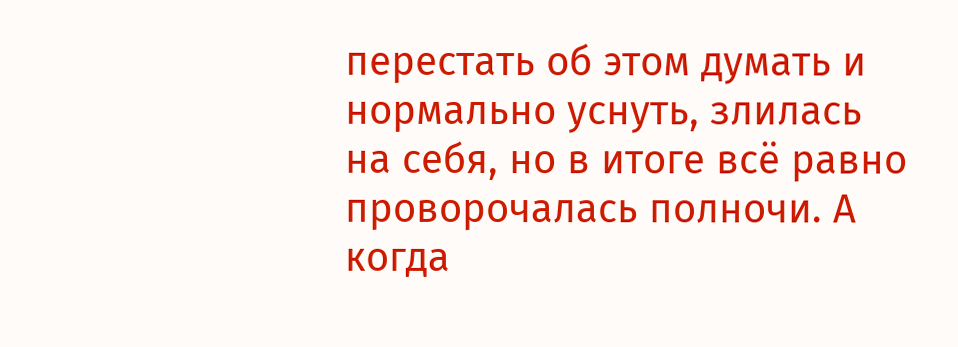перестать об этом думать и нормально уснуть, злилась на себя, но в итоге всё равно проворочалась полночи. А когда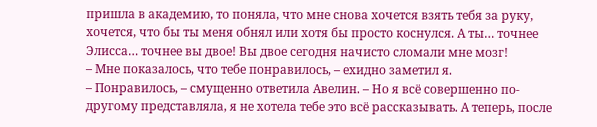пришла в академию, то поняла, что мне снова хочется взять тебя за руку, хочется, что бы ты меня обнял или хотя бы просто коснулся. А ты… точнее Элисса… точнее вы двое! Вы двое сегодня начисто сломали мне мозг!
– Мне показалось, что тебе понравилось, – ехидно заметил я.
– Понравилось, – смущенно ответила Авелин. – Но я всё совершенно по-другому представляла, я не хотела тебе это всё рассказывать. А теперь, после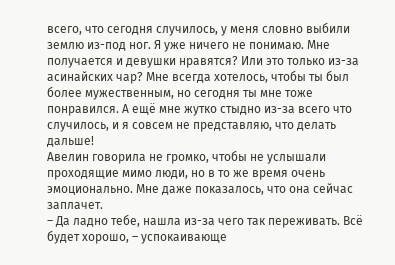всего, что сегодня случилось, у меня словно выбили землю из-под ног. Я уже ничего не понимаю. Мне получается и девушки нравятся? Или это только из-за асинайских чар? Мне всегда хотелось, чтобы ты был более мужественным, но сегодня ты мне тоже понравился. А ещё мне жутко стыдно из-за всего что случилось, и я совсем не представляю, что делать дальше!
Авелин говорила не громко, чтобы не услышали проходящие мимо люди, но в то же время очень эмоционально. Мне даже показалось, что она сейчас заплачет.
– Да ладно тебе, нашла из-за чего так переживать. Всё будет хорошо, – успокаивающе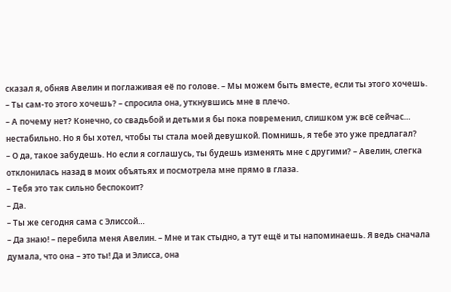сказал я, обняв Авелин и поглаживая её по голове. – Мы можем быть вместе, если ты этого хочешь.
– Ты сам-то этого хочешь? – спросила она, уткнувшись мне в плечо.
– А почему нет? Конечно, со свадьбой и детьми я бы пока повременил, слишком уж всё сейчас… нестабильно. Но я бы хотел, чтобы ты стала моей девушкой. Помнишь, я тебе это уже предлагал?
– О да, такое забудешь. Но если я соглашусь, ты будешь изменять мне с другими? – Авелин, слегка отклонилась назад в моих объятьях и посмотрела мне прямо в глаза.
– Тебя это так сильно беспокоит?
– Да.
– Ты же сегодня сама с Элиссой…
– Да знаю! – перебила меня Авелин. – Мне и так стыдно, а тут ещё и ты напоминаешь. Я ведь сначала думала, что она – это ты! Да и Элисса, она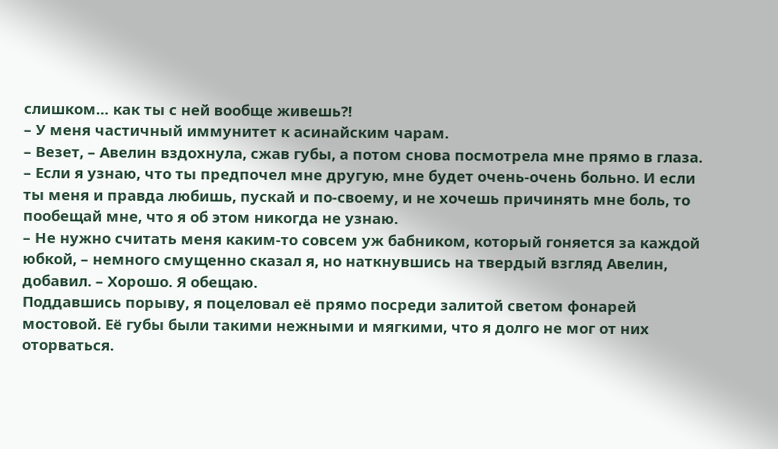слишком… как ты с ней вообще живешь?!
– У меня частичный иммунитет к асинайским чарам.
– Везет, – Авелин вздохнула, сжав губы, а потом снова посмотрела мне прямо в глаза. – Если я узнаю, что ты предпочел мне другую, мне будет очень-очень больно. И если ты меня и правда любишь, пускай и по-своему, и не хочешь причинять мне боль, то пообещай мне, что я об этом никогда не узнаю.
– Не нужно считать меня каким-то совсем уж бабником, который гоняется за каждой юбкой, – немного смущенно сказал я, но наткнувшись на твердый взгляд Авелин, добавил. – Хорошо. Я обещаю.
Поддавшись порыву, я поцеловал её прямо посреди залитой светом фонарей мостовой. Её губы были такими нежными и мягкими, что я долго не мог от них оторваться.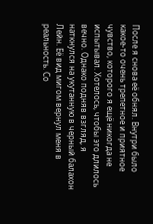После я снова её обнял. Внутри было какое-то очень трепетное и приятное чувство, которого я ещё никогда не испытывал. Хотелось, чтобы это длилось вечно. Однако подняв взгляд, я наткнулся на укутанную в черный балахон Лейн. Её вид мигом вернул меня в реальность. Со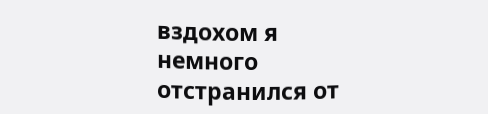вздохом я немного отстранился от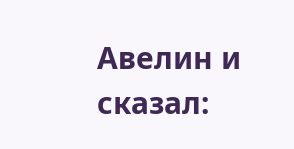Авелин и сказал: